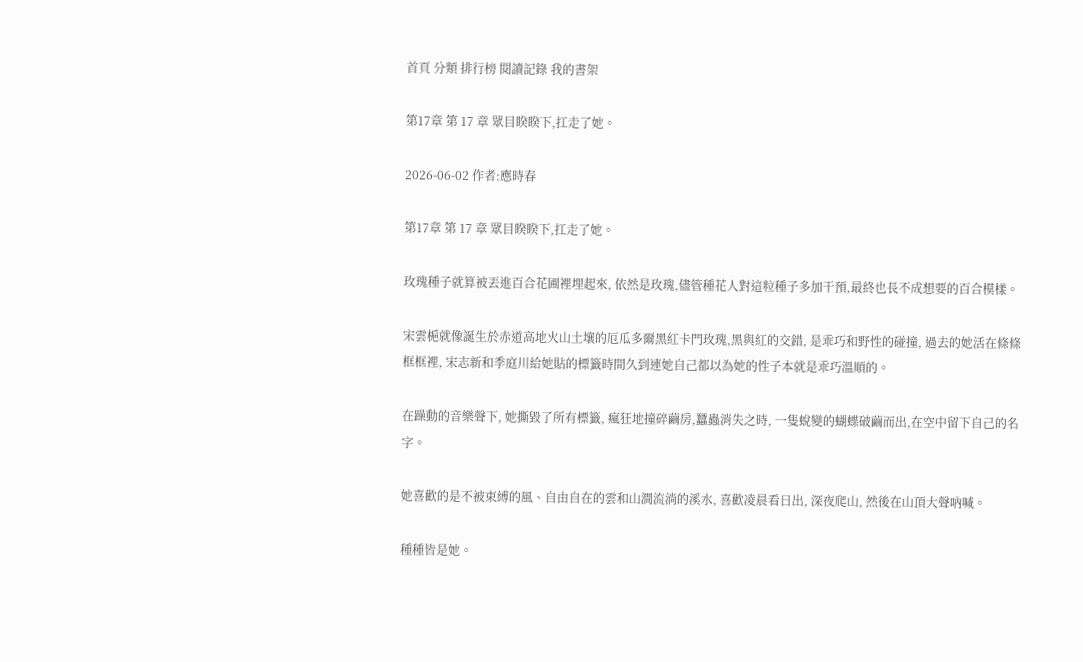首頁 分類 排行榜 閱讀記錄 我的書架

第17章 第 17 章 眾目睽睽下,扛走了她。

2026-06-02 作者:應時春

第17章 第 17 章 眾目睽睽下,扛走了她。

玫瑰種子就算被丟進百合花圃裡埋起來, 依然是玫瑰,儘管種花人對這粒種子多加干預,最終也長不成想要的百合模樣。

宋雲梔就像誕生於赤道高地火山土壤的厄瓜多爾黑紅卡門玫瑰,黑與紅的交錯, 是乖巧和野性的碰撞, 過去的她活在條條框框裡, 宋志新和季庭川給她貼的標籤時間久到連她自己都以為她的性子本就是乖巧溫順的。

在躁動的音樂聲下, 她撕毀了所有標籤, 瘋狂地撞碎繭房,蠶蟲消失之時, 一隻蛻變的蝴蝶破繭而出,在空中留下自己的名字。

她喜歡的是不被束縛的風、自由自在的雲和山澗流淌的溪水, 喜歡凌晨看日出, 深夜爬山, 然後在山頂大聲吶喊。

種種皆是她。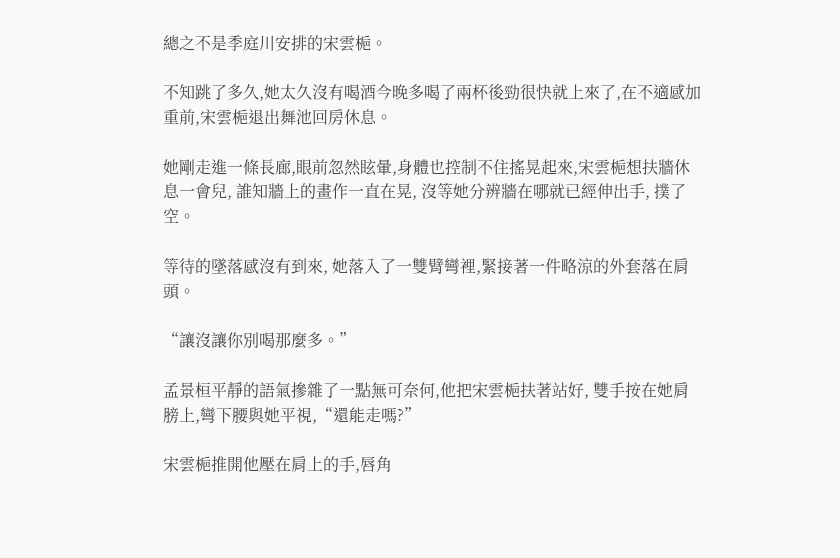總之不是季庭川安排的宋雲梔。

不知跳了多久,她太久沒有喝酒今晚多喝了兩杯後勁很快就上來了,在不適感加重前,宋雲梔退出舞池回房休息。

她剛走進一條長廊,眼前忽然眩暈,身體也控制不住搖晃起來,宋雲梔想扶牆休息一會兒, 誰知牆上的畫作一直在晃, 沒等她分辨牆在哪就已經伸出手, 撲了空。

等待的墜落感沒有到來, 她落入了一雙臂彎裡,緊接著一件略涼的外套落在肩頭。

“讓沒讓你別喝那麼多。”

孟景桓平靜的語氣摻雜了一點無可奈何,他把宋雲梔扶著站好, 雙手按在她肩膀上,彎下腰與她平視,“還能走嗎?”

宋雲梔推開他壓在肩上的手,唇角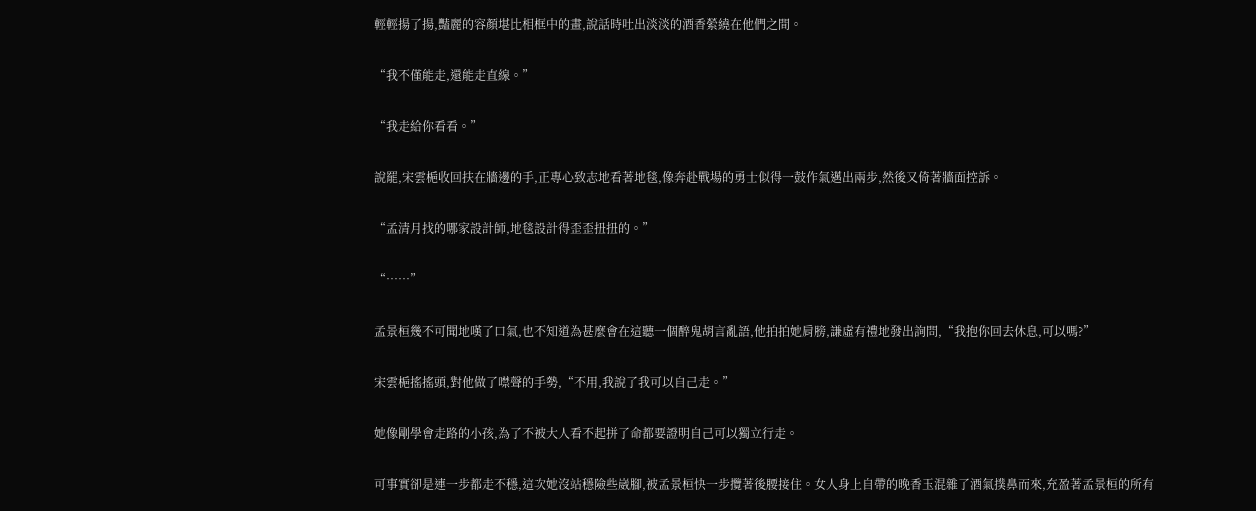輕輕揚了揚,豔麗的容顏堪比相框中的畫,說話時吐出淡淡的酒香縈繞在他們之間。

“我不僅能走,還能走直線。”

“我走給你看看。”

說罷,宋雲梔收回扶在牆邊的手,正專心致志地看著地毯,像奔赴戰場的勇士似得一鼓作氣邁出兩步,然後又倚著牆面控訴。

“孟清月找的哪家設計師,地毯設計得歪歪扭扭的。”

“……”

孟景桓幾不可聞地嘆了口氣,也不知道為甚麼會在這聽一個醉鬼胡言亂語,他拍拍她肩膀,謙虛有禮地發出詢問,“我抱你回去休息,可以嗎?”

宋雲梔搖搖頭,對他做了噤聲的手勢,“不用,我說了我可以自己走。”

她像剛學會走路的小孩,為了不被大人看不起拼了命都要證明自己可以獨立行走。

可事實卻是連一步都走不穩,這次她沒站穩險些崴腳,被孟景桓快一步攬著後腰接住。女人身上自帶的晚香玉混雜了酒氣撲鼻而來,充盈著孟景桓的所有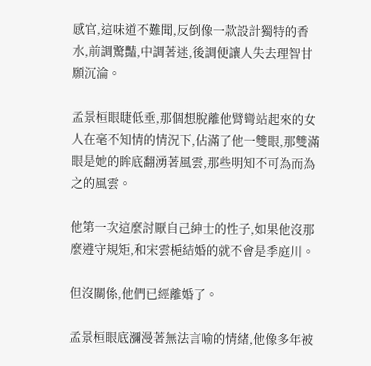感官,這味道不難聞,反倒像一款設計獨特的香水,前調驚豔,中調著迷,後調便讓人失去理智甘願沉淪。

孟景桓眼睫低垂,那個想脫離他臂彎站起來的女人在毫不知情的情況下,佔滿了他一雙眼,那雙滿眼是她的眸底翻湧著風雲,那些明知不可為而為之的風雲。

他第一次這麼討厭自己紳士的性子,如果他沒那麼遵守規矩,和宋雲梔結婚的就不會是季庭川。

但沒關係,他們已經離婚了。

孟景桓眼底瀰漫著無法言喻的情緒,他像多年被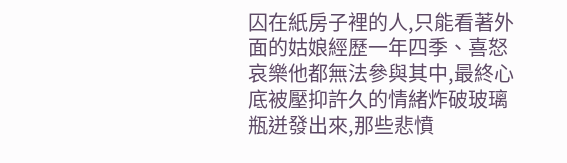囚在紙房子裡的人,只能看著外面的姑娘經歷一年四季、喜怒哀樂他都無法參與其中,最終心底被壓抑許久的情緒炸破玻璃瓶迸發出來,那些悲憤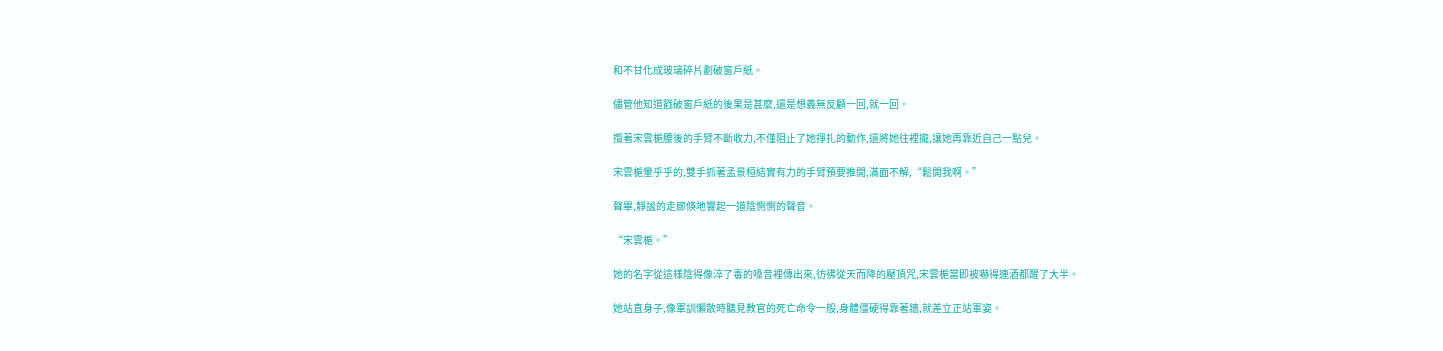和不甘化成玻璃碎片劃破窗戶紙。

儘管他知道戳破窗戶紙的後果是甚麼,還是想義無反顧一回,就一回。

攬著宋雲梔腰後的手臂不斷收力,不僅阻止了她掙扎的動作,還將她往裡攏,讓她再靠近自己一點兒。

宋雲梔暈乎乎的,雙手抓著孟景桓結實有力的手臂預要推開,滿面不解,“鬆開我啊。”

聲畢,靜謐的走廊倏地響起一道陰惻惻的聲音。

“宋雲梔。”

她的名字從這樣陰得像淬了毒的嗓音裡傳出來,彷彿從天而降的壓頂咒,宋雲梔當即被嚇得連酒都醒了大半。

她站直身子,像軍訓懶散時聽見教官的死亡命令一般,身體僵硬得靠著牆,就差立正站軍姿。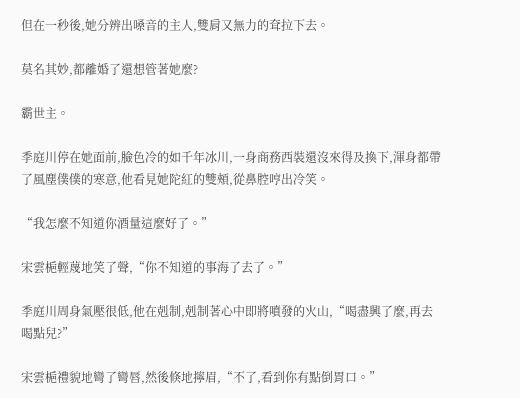但在一秒後,她分辨出嗓音的主人,雙肩又無力的耷拉下去。

莫名其妙,都離婚了還想管著她麼?

霸世主。

季庭川停在她面前,臉色冷的如千年冰川,一身商務西裝還沒來得及換下,渾身都帶了風塵僕僕的寒意,他看見她陀紅的雙頰,從鼻腔哼出冷笑。

“我怎麼不知道你酒量這麼好了。”

宋雲梔輕蔑地笑了聲,“你不知道的事海了去了。”

季庭川周身氣壓很低,他在剋制,剋制著心中即將噴發的火山,“喝盡興了麼,再去喝點兒?”

宋雲梔禮貌地彎了彎唇,然後倏地擰眉,“不了,看到你有點倒胃口。”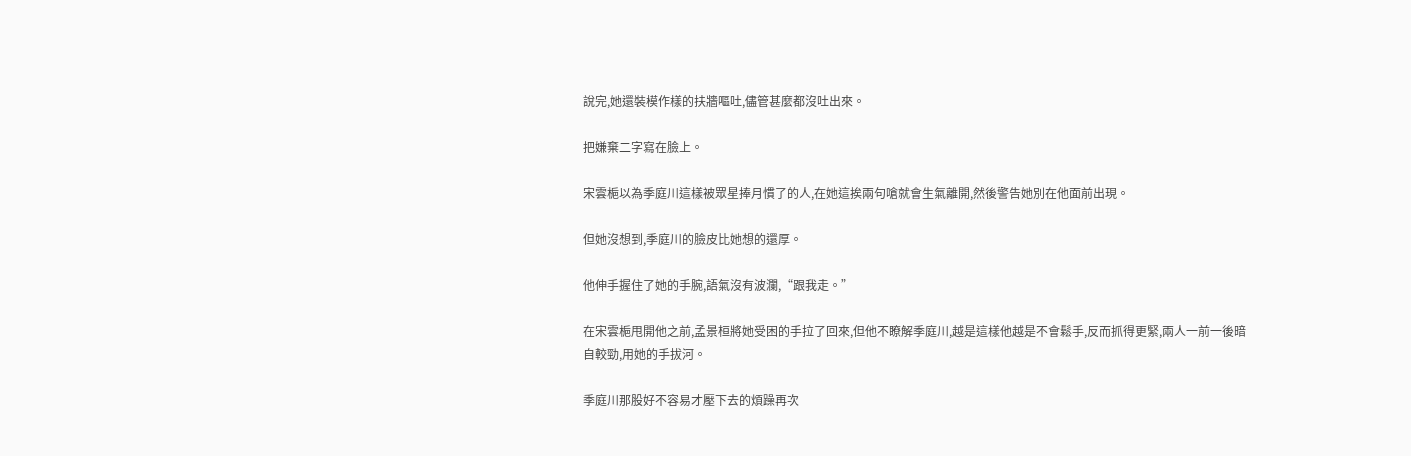說完,她還裝模作樣的扶牆嘔吐,儘管甚麼都沒吐出來。

把嫌棄二字寫在臉上。

宋雲梔以為季庭川這樣被眾星捧月慣了的人,在她這挨兩句嗆就會生氣離開,然後警告她別在他面前出現。

但她沒想到,季庭川的臉皮比她想的還厚。

他伸手握住了她的手腕,語氣沒有波瀾,“跟我走。”

在宋雲梔甩開他之前,孟景桓將她受困的手拉了回來,但他不瞭解季庭川,越是這樣他越是不會鬆手,反而抓得更緊,兩人一前一後暗自較勁,用她的手拔河。

季庭川那股好不容易才壓下去的煩躁再次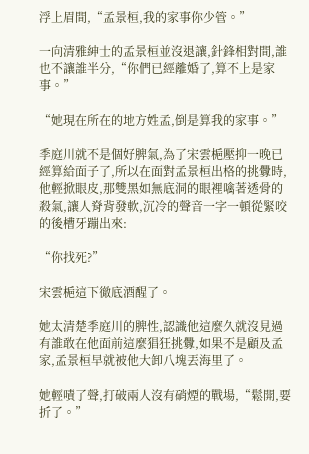浮上眉間,“孟景桓,我的家事你少管。”

一向清雅紳士的孟景桓並沒退讓,針鋒相對間,誰也不讓誰半分,“你們已經離婚了,算不上是家事。”

“她現在所在的地方姓孟,倒是算我的家事。”

季庭川就不是個好脾氣,為了宋雲梔壓抑一晚已經算給面子了,所以在面對孟景桓出格的挑釁時,他輕掀眼皮,那雙黑如無底洞的眼裡噙著透骨的殺氣,讓人脊背發軟,沉冷的聲音一字一頓從緊咬的後槽牙蹦出來:

“你找死?”

宋雲梔這下徹底酒醒了。

她太清楚季庭川的脾性,認識他這麼久就沒見過有誰敢在他面前這麼猖狂挑釁,如果不是顧及孟家,孟景桓早就被他大卸八塊丟海里了。

她輕嘖了聲,打破兩人沒有硝煙的戰場,“鬆開,要折了。”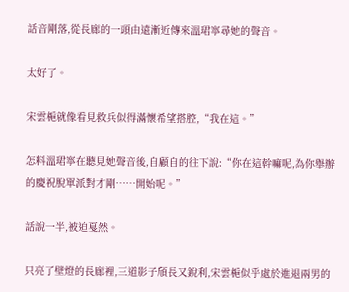話音剛落,從長廊的一頭由遠漸近傳來溫珺寧尋她的聲音。

太好了。

宋雲梔就像看見救兵似得滿懷希望搭腔,“我在這。”

怎料溫珺寧在聽見她聲音後,自顧自的往下說:“你在這幹嘛呢,為你舉辦的慶祝脫單派對才剛……開始呢。”

話說一半,被迫戛然。

只亮了壁燈的長廊裡,三道影子頎長又銳利,宋雲梔似乎處於進退兩男的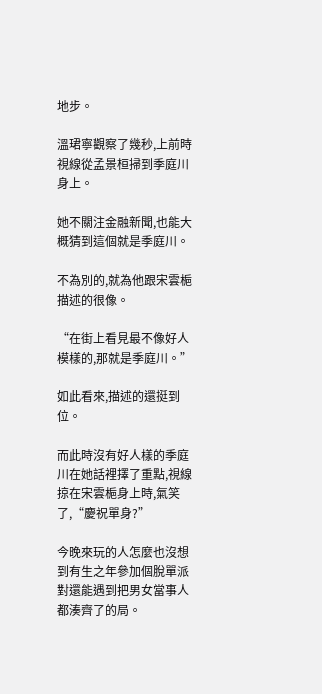地步。

溫珺寧觀察了幾秒,上前時視線從孟景桓掃到季庭川身上。

她不關注金融新聞,也能大概猜到這個就是季庭川。

不為別的,就為他跟宋雲梔描述的很像。

“在街上看見最不像好人模樣的,那就是季庭川。”

如此看來,描述的還挺到位。

而此時沒有好人樣的季庭川在她話裡擇了重點,視線掠在宋雲梔身上時,氣笑了,“慶祝單身?”

今晚來玩的人怎麼也沒想到有生之年參加個脫單派對還能遇到把男女當事人都湊齊了的局。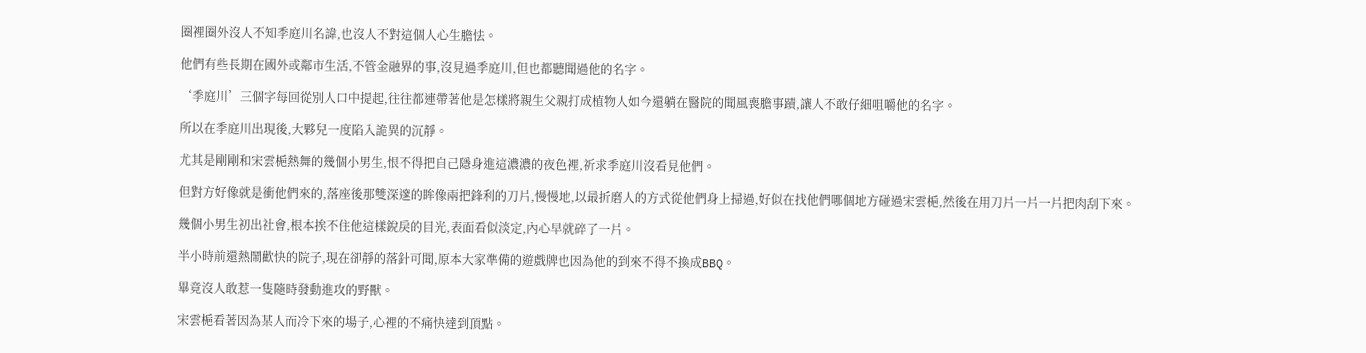圈裡圈外沒人不知季庭川名諱,也沒人不對這個人心生膽怯。

他們有些長期在國外或鄰市生活,不管金融界的事,沒見過季庭川,但也都聽聞過他的名字。

‘季庭川’三個字每回從別人口中提起,往往都連帶著他是怎樣將親生父親打成植物人如今還躺在醫院的聞風喪膽事蹟,讓人不敢仔細咀嚼他的名字。

所以在季庭川出現後,大夥兒一度陷入詭異的沉靜。

尤其是剛剛和宋雲梔熱舞的幾個小男生,恨不得把自己隱身進這濃濃的夜色裡,祈求季庭川沒看見他們。

但對方好像就是衝他們來的,落座後那雙深邃的眸像兩把鋒利的刀片,慢慢地,以最折磨人的方式從他們身上掃過,好似在找他們哪個地方碰過宋雲梔,然後在用刀片一片一片把肉刮下來。

幾個小男生初出社會,根本挨不住他這樣銳戾的目光,表面看似淡定,內心早就碎了一片。

半小時前還熱鬧歡快的院子,現在卻靜的落針可聞,原本大家準備的遊戲牌也因為他的到來不得不換成BBQ。

畢竟沒人敢惹一隻隨時發動進攻的野獸。

宋雲梔看著因為某人而冷下來的場子,心裡的不痛快達到頂點。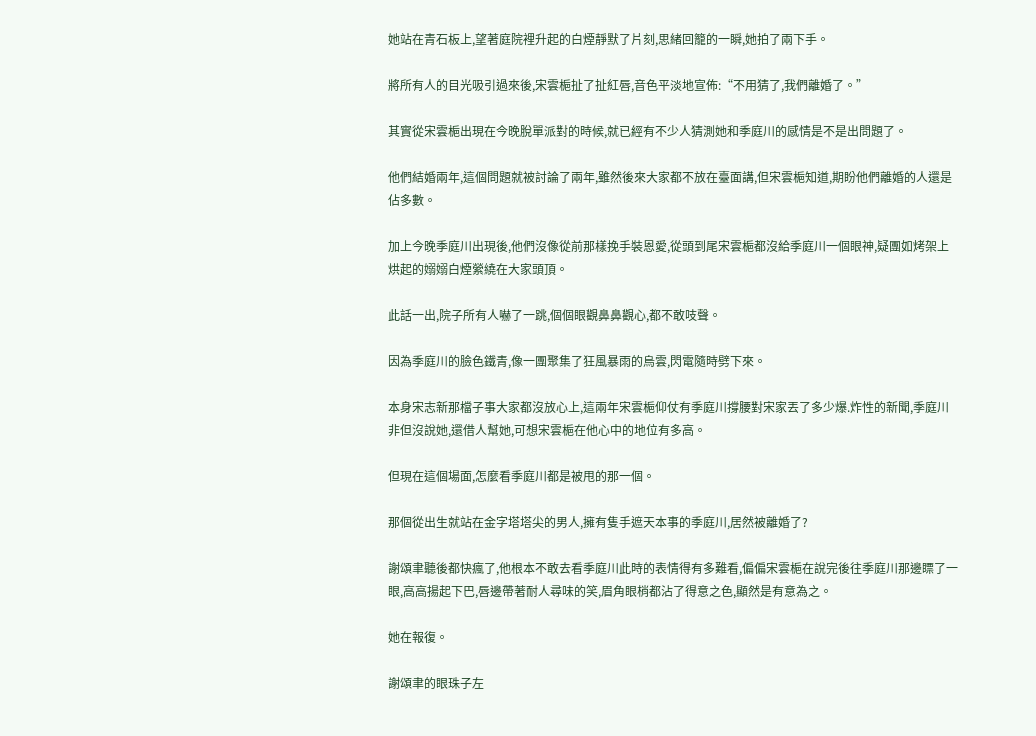她站在青石板上,望著庭院裡升起的白煙靜默了片刻,思緒回籠的一瞬,她拍了兩下手。

將所有人的目光吸引過來後,宋雲梔扯了扯紅唇,音色平淡地宣佈:“不用猜了,我們離婚了。”

其實從宋雲梔出現在今晚脫單派對的時候,就已經有不少人猜測她和季庭川的感情是不是出問題了。

他們結婚兩年,這個問題就被討論了兩年,雖然後來大家都不放在臺面講,但宋雲梔知道,期盼他們離婚的人還是佔多數。

加上今晚季庭川出現後,他們沒像從前那樣挽手裝恩愛,從頭到尾宋雲梔都沒給季庭川一個眼神,疑團如烤架上烘起的嫋嫋白煙縈繞在大家頭頂。

此話一出,院子所有人嚇了一跳,個個眼觀鼻鼻觀心,都不敢吱聲。

因為季庭川的臉色鐵青,像一團聚集了狂風暴雨的烏雲,閃電隨時劈下來。

本身宋志新那檔子事大家都沒放心上,這兩年宋雲梔仰仗有季庭川撐腰對宋家丟了多少爆.炸性的新聞,季庭川非但沒說她,還借人幫她,可想宋雲梔在他心中的地位有多高。

但現在這個場面,怎麼看季庭川都是被甩的那一個。

那個從出生就站在金字塔塔尖的男人,擁有隻手遮天本事的季庭川,居然被離婚了?

謝頌聿聽後都快瘋了,他根本不敢去看季庭川此時的表情得有多難看,偏偏宋雲梔在說完後往季庭川那邊瞟了一眼,高高揚起下巴,唇邊帶著耐人尋味的笑,眉角眼梢都沾了得意之色,顯然是有意為之。

她在報復。

謝頌聿的眼珠子左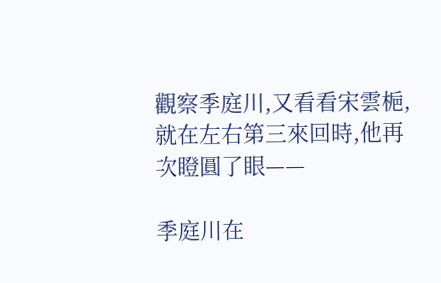觀察季庭川,又看看宋雲梔,就在左右第三來回時,他再次瞪圓了眼——

季庭川在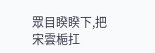眾目睽睽下,把宋雲梔扛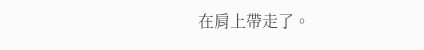在肩上帶走了。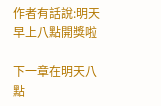作者有話說:明天早上八點開獎啦

下一章在明天八點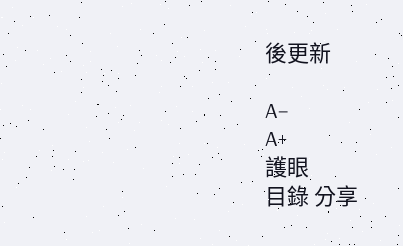後更新

A−
A+
護眼
目錄 分享